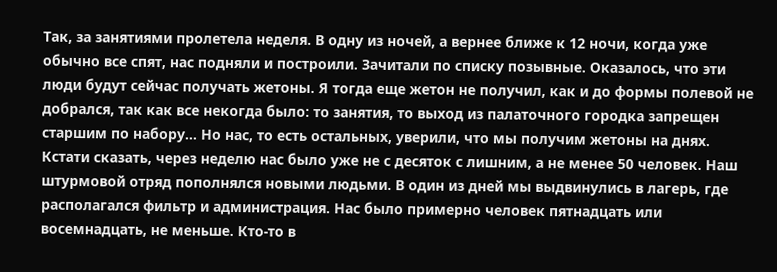Так, за занятиями пролетела неделя. В одну из ночей, а вернее ближе к 12 ночи, когда уже обычно все спят, нас подняли и построили. Зачитали по списку позывные. Оказалось, что эти люди будут сейчас получать жетоны. Я тогда еще жетон не получил, как и до формы полевой не добрался, так как все некогда было: то занятия, то выход из палаточного городка запрещен старшим по набору… Но нас, то есть остальных, уверили, что мы получим жетоны на днях. Кстати сказать, через неделю нас было уже не с десяток с лишним, а не менее 50 человек. Наш штурмовой отряд пополнялся новыми людьми. В один из дней мы выдвинулись в лагерь, где располагался фильтр и администрация. Нас было примерно человек пятнадцать или восемнадцать, не меньше. Кто-то в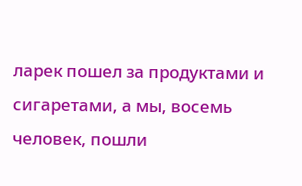ларек пошел за продуктами и сигаретами, а мы, восемь человек, пошли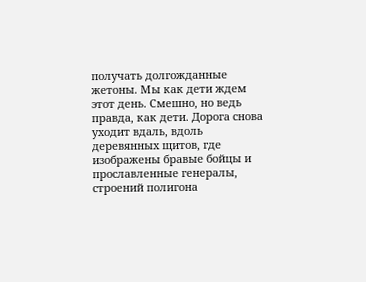получать долгожданные жетоны. Мы как дети ждем этот день. Смешно, но ведь правда, как дети. Дорога снова уходит вдаль, вдоль деревянных щитов, где изображены бравые бойцы и прославленные генералы, строений полигона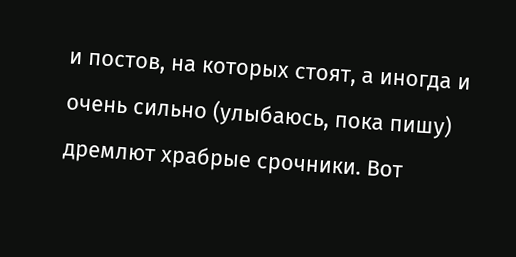и постов, на которых стоят, а иногда и очень сильно (улыбаюсь, пока пишу) дремлют храбрые срочники. Вот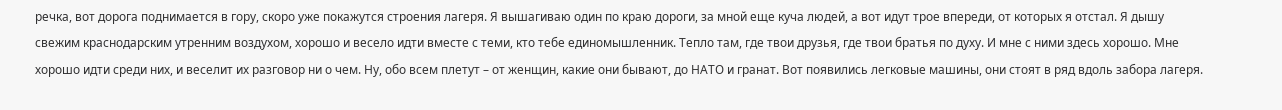речка, вот дорога поднимается в гору, скоро уже покажутся строения лагеря. Я вышагиваю один по краю дороги, за мной еще куча людей, а вот идут трое впереди, от которых я отстал. Я дышу свежим краснодарским утренним воздухом, хорошо и весело идти вместе с теми, кто тебе единомышленник. Тепло там, где твои друзья, где твои братья по духу. И мне с ними здесь хорошо. Мне хорошо идти среди них, и веселит их разговор ни о чем. Ну, обо всем плетут – от женщин, какие они бывают, до НАТО и гранат. Вот появились легковые машины, они стоят в ряд вдоль забора лагеря.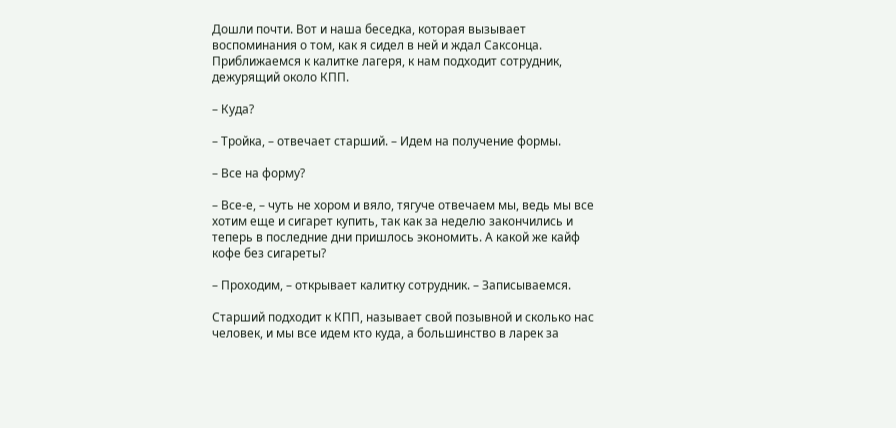Дошли почти. Вот и наша беседка, которая вызывает воспоминания о том, как я сидел в ней и ждал Саксонца. Приближаемся к калитке лагеря, к нам подходит сотрудник, дежурящий около КПП.

– Куда?

– Тройка, – отвечает старший. – Идем на получение формы.

– Все на форму?

– Все-е, – чуть не хором и вяло, тягуче отвечаем мы, ведь мы все хотим еще и сигарет купить, так как за неделю закончились и теперь в последние дни пришлось экономить. А какой же кайф кофе без сигареты?

– Проходим, – открывает калитку сотрудник. – Записываемся.

Старший подходит к КПП, называет свой позывной и сколько нас человек, и мы все идем кто куда, а большинство в ларек за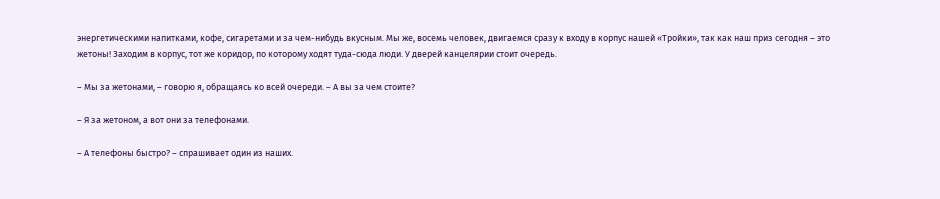энергетическими напитками, кофе, сигаретами и за чем-нибудь вкусным. Мы же, восемь человек, двигаемся сразу к входу в корпус нашей «Тройки», так как наш приз сегодня – это жетоны! Заходим в корпус, тот же коридор, по которому ходят туда-сюда люди. У дверей канцелярии стоит очередь.

– Мы за жетонами, – говорю я, обращаясь ко всей очереди. – А вы за чем стоите?

– Я за жетоном, а вот они за телефонами.

– А телефоны быстро? – спрашивает один из наших.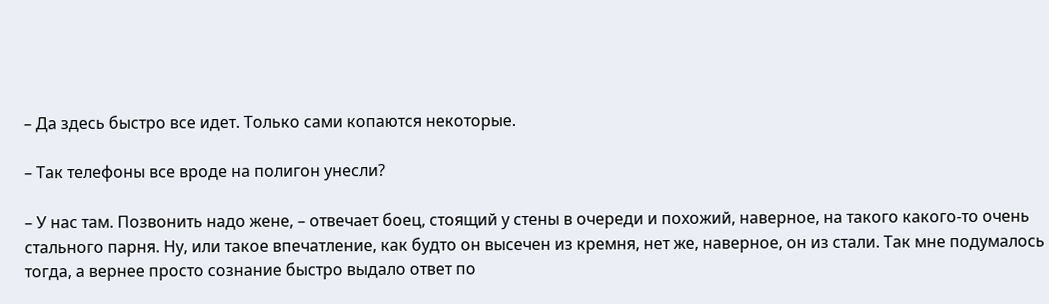– Да здесь быстро все идет. Только сами копаются некоторые.

– Так телефоны все вроде на полигон унесли?

– У нас там. Позвонить надо жене, – отвечает боец, стоящий у стены в очереди и похожий, наверное, на такого какого-то очень стального парня. Ну, или такое впечатление, как будто он высечен из кремня, нет же, наверное, он из стали. Так мне подумалось тогда, а вернее просто сознание быстро выдало ответ по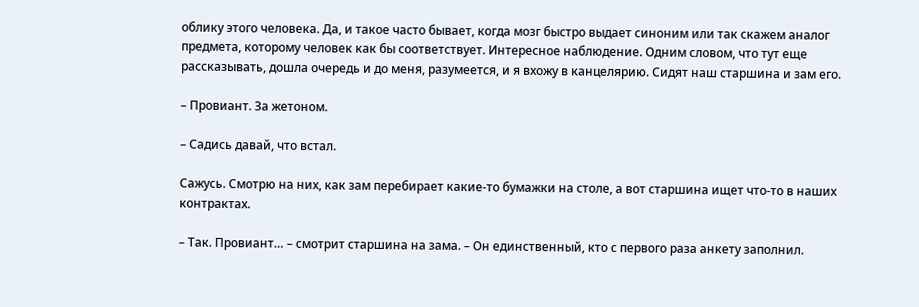облику этого человека. Да, и такое часто бывает, когда мозг быстро выдает синоним или так скажем аналог предмета, которому человек как бы соответствует. Интересное наблюдение. Одним словом, что тут еще рассказывать, дошла очередь и до меня, разумеется, и я вхожу в канцелярию. Сидят наш старшина и зам его.

– Провиант. За жетоном.

– Садись давай, что встал.

Сажусь. Смотрю на них, как зам перебирает какие-то бумажки на столе, а вот старшина ищет что-то в наших контрактах.

– Так. Провиант… – смотрит старшина на зама. – Он единственный, кто с первого раза анкету заполнил.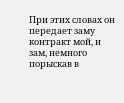При этих словах он передает заму контракт мой, и зам, немного порыскав в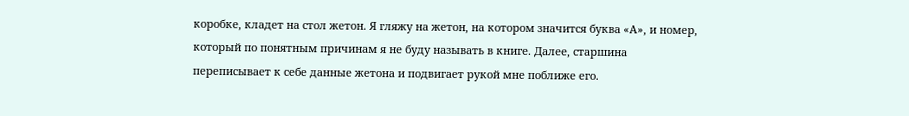коробке, кладет на стол жетон. Я гляжу на жетон, на котором значится буква «А», и номер, который по понятным причинам я не буду называть в книге. Далее, старшина переписывает к себе данные жетона и подвигает рукой мне поближе его.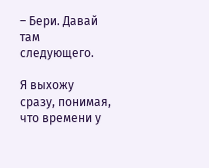– Бери. Давай там следующего.

Я выхожу сразу, понимая, что времени у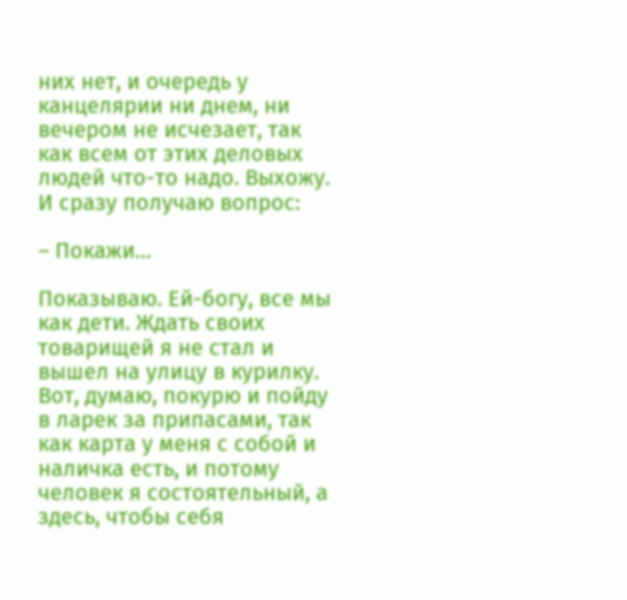них нет, и очередь у канцелярии ни днем, ни вечером не исчезает, так как всем от этих деловых людей что-то надо. Выхожу. И сразу получаю вопрос:

– Покажи…

Показываю. Ей-богу, все мы как дети. Ждать своих товарищей я не стал и вышел на улицу в курилку. Вот, думаю, покурю и пойду в ларек за припасами, так как карта у меня с собой и наличка есть, и потому человек я состоятельный, а здесь, чтобы себя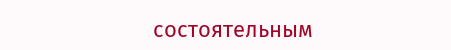состоятельным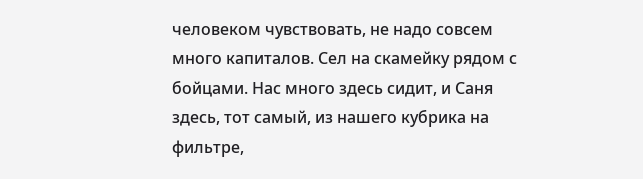человеком чувствовать, не надо совсем много капиталов. Сел на скамейку рядом с бойцами. Нас много здесь сидит, и Саня здесь, тот самый, из нашего кубрика на фильтре,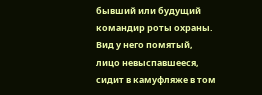бывший или будущий командир роты охраны. Вид у него помятый, лицо невыспавшееся, сидит в камуфляже в том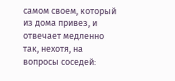самом своем, который из дома привез, и отвечает медленно так, нехотя, на вопросы соседей: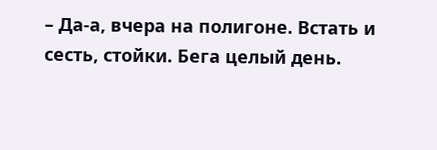– Да-а, вчера на полигоне. Встать и сесть, стойки. Бега целый день.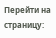Перейти на страницу: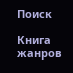Поиск

Книга жанров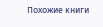Похожие книги